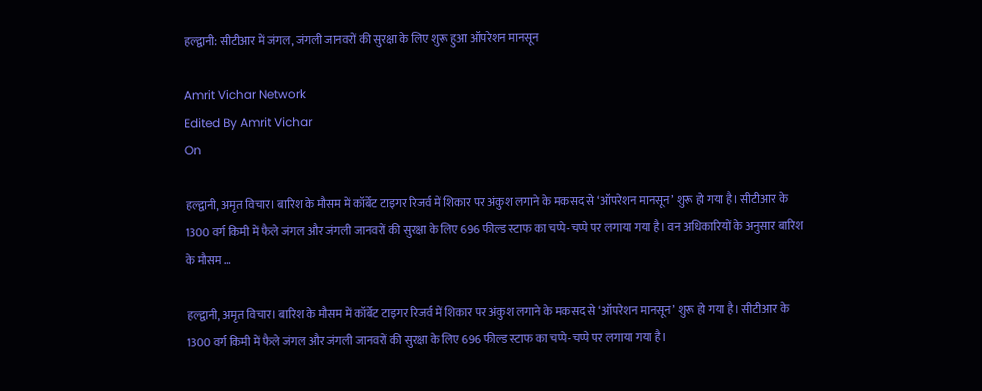हल्द्वानी: सीटीआर में जंगल, जंगली जानवरों की सुरक्षा के लिए शुरू हुआ ऑपरेशन मानसून

Amrit Vichar Network
Edited By Amrit Vichar
On

हल्द्वानी, अमृत विचार। बारिश के मौसम में कॉर्बेट टाइगर रिजर्व में शिकार पर अंकुश लगाने के मकसद से ‘ऑपरेशन मानसून’ शुरू हो गया है। सीटीआर के 1300 वर्ग किमी में फैले जंगल और जंगली जानवरों की सुरक्षा के लिए 696 फील्ड स्टाफ का चप्पे-चप्पे पर लगाया गया है। वन अधिकारियों के अनुसार बारिश के मौसम …

हल्द्वानी, अमृत विचार। बारिश के मौसम में कॉर्बेट टाइगर रिजर्व में शिकार पर अंकुश लगाने के मकसद से ‘ऑपरेशन मानसून’ शुरू हो गया है। सीटीआर के 1300 वर्ग किमी में फैले जंगल और जंगली जानवरों की सुरक्षा के लिए 696 फील्ड स्टाफ का चप्पे-चप्पे पर लगाया गया है।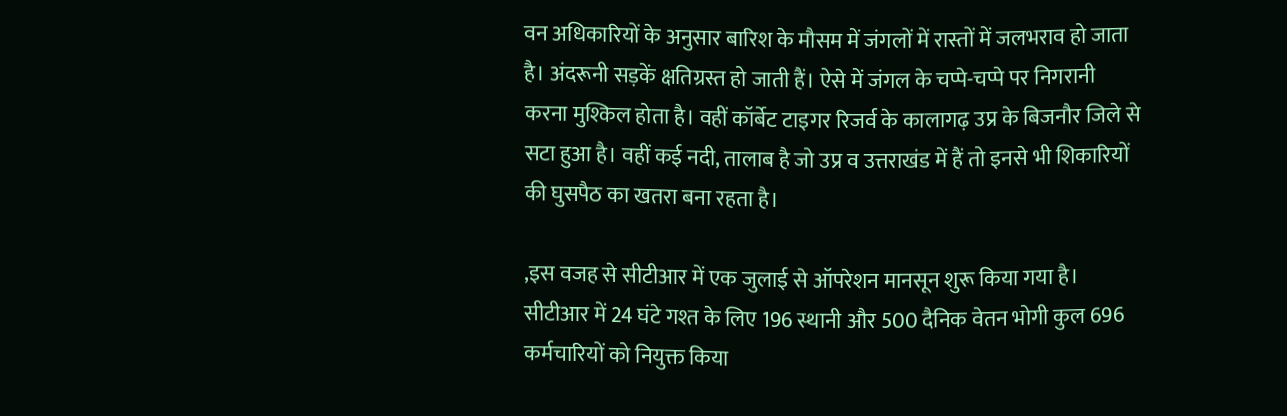वन अधिकारियों के अनुसार बारिश के मौसम में जंगलों में रास्तों में जलभराव हो जाता है। अंदरूनी सड़कें क्षतिग्रस्त हो जाती हैं। ऐसे में जंगल के चप्पे-चप्पे पर निगरानी करना मुश्किल होता है। वहीं कॉर्बेट टाइगर रिजर्व के कालागढ़ उप्र के बिजनौर जिले से सटा हुआ है। वहीं कई नदी, तालाब है जो उप्र व उत्तराखंड में हैं तो इनसे भी शिकारियों की घुसपैठ का खतरा बना रहता है।

,इस वजह से सीटीआर में एक जुलाई से ऑपरेशन मानसून शुरू किया गया है। सीटीआर में 24 घंटे गश्त के लिए 196 स्थानी और 500 दैनिक वेतन भोगी कुल 696 कर्मचारियों को नियुक्त किया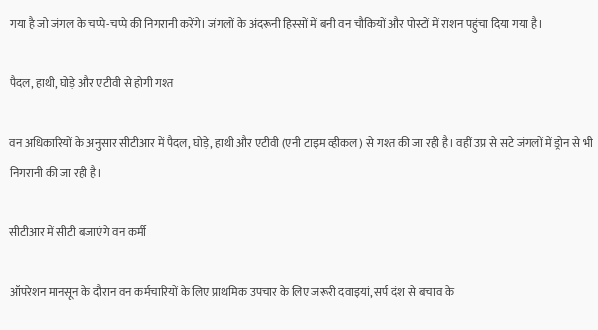गया है जो जंगल के चप्पे-चप्पे की निगरानी करेंगे। जंगलों के अंदरूनी हिस्सों में बनी वन चौकियों और पोस्टों में राशन पहुंचा दिया गया है।

पैदल, हाथी, घोड़े और एटीवी से होगी गश्त

वन अधिकारियों के अनुसार सीटीआर में पैदल, घोड़े, हाथी और एटीवी (एनी टाइम व्हीकल) से गश्त की जा रही है। वहीं उप्र से सटे जंगलों में ड्रोन से भी निगरानी की जा रही है।

सीटीआर में सीटी बजाएंगे वन कर्मी

ऑपरेशन मानसून के दौरान वन कर्मचारियों के लिए प्राथमिक उपचार के लिए जरूरी दवाइयां, सर्प दंश से बचाव के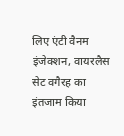लिए एंटी वैनम इंजेक्शन, वायरलैस सेट वगैरह का इंतजाम किया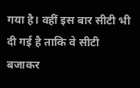गया है। वहीं इस बार सीटी भी दी गई है ताकि वे सीटी बजाकर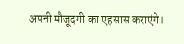अपनी मौजूदगी का एहसास कराएंगे।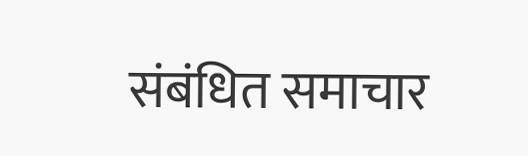संबंधित समाचार